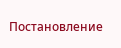Постановление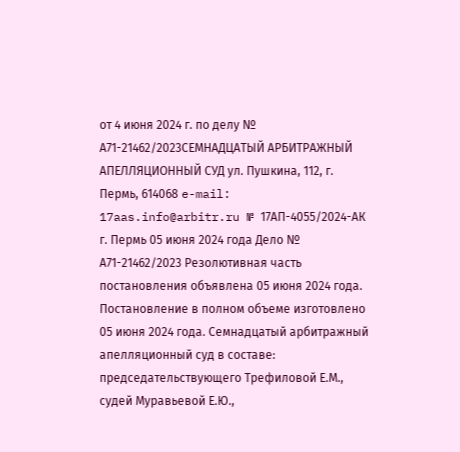от 4 июня 2024 г. по делу № А71-21462/2023СЕМНАДЦАТЫЙ АРБИТРАЖНЫЙ АПЕЛЛЯЦИОННЫЙ СУД ул. Пушкина, 112, г. Пермь, 614068 e-mail: 17aas.info@arbitr.ru № 17АП-4055/2024-АК г. Пермь 05 июня 2024 года Дело № А71-21462/2023 Резолютивная часть постановления объявлена 05 июня 2024 года. Постановление в полном объеме изготовлено 05 июня 2024 года. Семнадцатый арбитражный апелляционный суд в составе: председательствующего Трефиловой Е.М., судей Муравьевой Е.Ю.,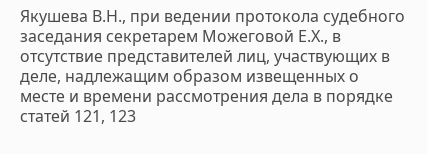Якушева В.Н., при ведении протокола судебного заседания секретарем Можеговой Е.Х., в отсутствие представителей лиц, участвующих в деле, надлежащим образом извещенных о месте и времени рассмотрения дела в порядке статей 121, 123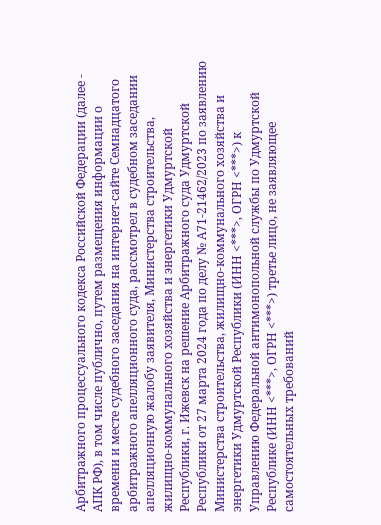Арбитражного процессуального кодекса Российской Федерации (далее - АПК РФ), в том числе публично, путем размещения информации о времени и месте судебного заседания на интернет-сайте Семнадцатого арбитражного апелляционного суда, рассмотрел в судебном заседании апелляционную жалобу заявителя, Министерства строительства, жилищно-коммунального хозяйства и энергетики Удмуртской Республики, г. Ижевск на решение Арбитражного суда Удмуртской Республики от 27 марта 2024 года по делу № А71-21462/2023 по заявлению Министерства строительства, жилищно-коммунального хозяйства и энергетики Удмуртской Республики (ИНН <***>, ОГРН <***>) к Управлению Федеральной антимонопольной службы по Удмуртской Республике (ИНН <***>, ОГРН <***>) третье лицо, не заявляющее самостоятельных требований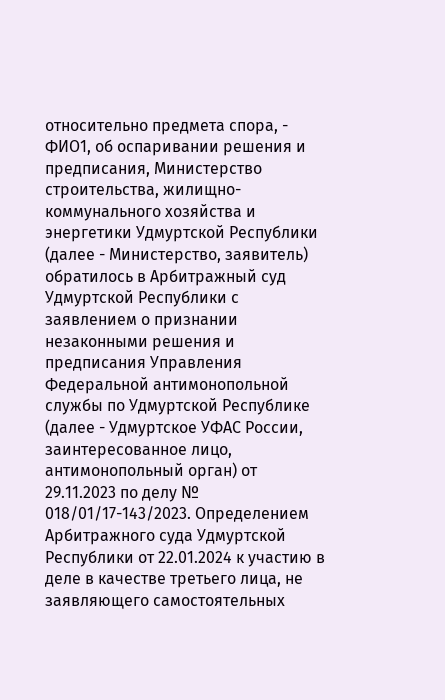относительно предмета спора, - ФИО1, об оспаривании решения и предписания, Министерство строительства, жилищно-коммунального хозяйства и энергетики Удмуртской Республики (далее - Министерство, заявитель) обратилось в Арбитражный суд Удмуртской Республики с заявлением о признании незаконными решения и предписания Управления Федеральной антимонопольной службы по Удмуртской Республике (далее - Удмуртское УФАС России, заинтересованное лицо, антимонопольный орган) от 29.11.2023 по делу № 018/01/17-143/2023. Определением Арбитражного суда Удмуртской Республики от 22.01.2024 к участию в деле в качестве третьего лица, не заявляющего самостоятельных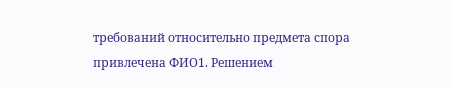требований относительно предмета спора привлечена ФИО1. Решением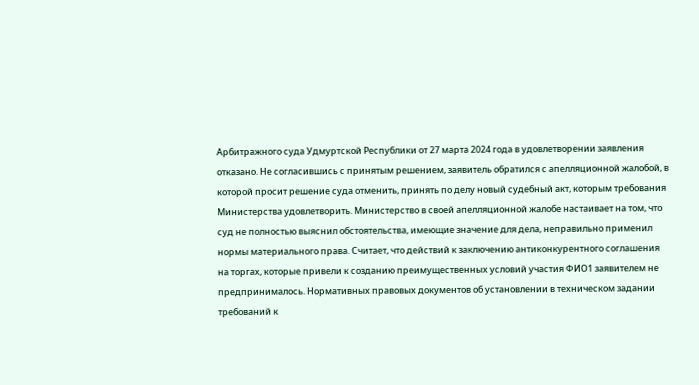Арбитражного суда Удмуртской Республики от 27 марта 2024 года в удовлетворении заявления отказано. Не согласившись с принятым решением, заявитель обратился с апелляционной жалобой, в которой просит решение суда отменить, принять по делу новый судебный акт, которым требования Министерства удовлетворить. Министерство в своей апелляционной жалобе настаивает на том, что суд не полностью выяснил обстоятельства, имеющие значение для дела, неправильно применил нормы материального права. Считает, что действий к заключению антиконкурентного соглашения на торгах, которые привели к созданию преимущественных условий участия ФИО1 заявителем не предпринималось. Нормативных правовых документов об установлении в техническом задании требований к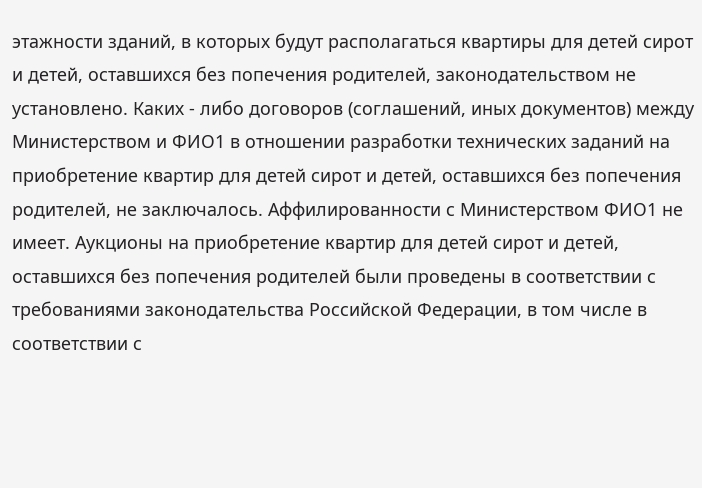этажности зданий, в которых будут располагаться квартиры для детей сирот и детей, оставшихся без попечения родителей, законодательством не установлено. Каких - либо договоров (соглашений, иных документов) между Министерством и ФИО1 в отношении разработки технических заданий на приобретение квартир для детей сирот и детей, оставшихся без попечения родителей, не заключалось. Аффилированности с Министерством ФИО1 не имеет. Аукционы на приобретение квартир для детей сирот и детей, оставшихся без попечения родителей были проведены в соответствии с требованиями законодательства Российской Федерации, в том числе в соответствии с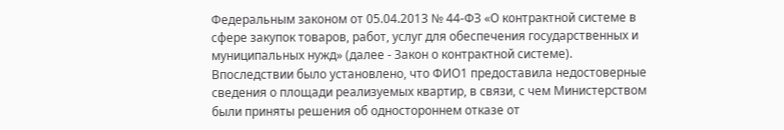Федеральным законом от 05.04.2013 № 44-ФЗ «О контрактной системе в сфере закупок товаров, работ, услуг для обеспечения государственных и муниципальных нужд» (далее - Закон о контрактной системе). Впоследствии было установлено, что ФИО1 предоставила недостоверные сведения о площади реализуемых квартир, в связи, с чем Министерством были приняты решения об одностороннем отказе от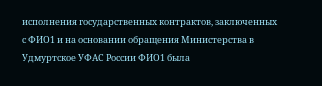исполнения государственных контрактов, заключенных с ФИО1 и на основании обращения Министерства в Удмуртское УФАС России ФИО1 была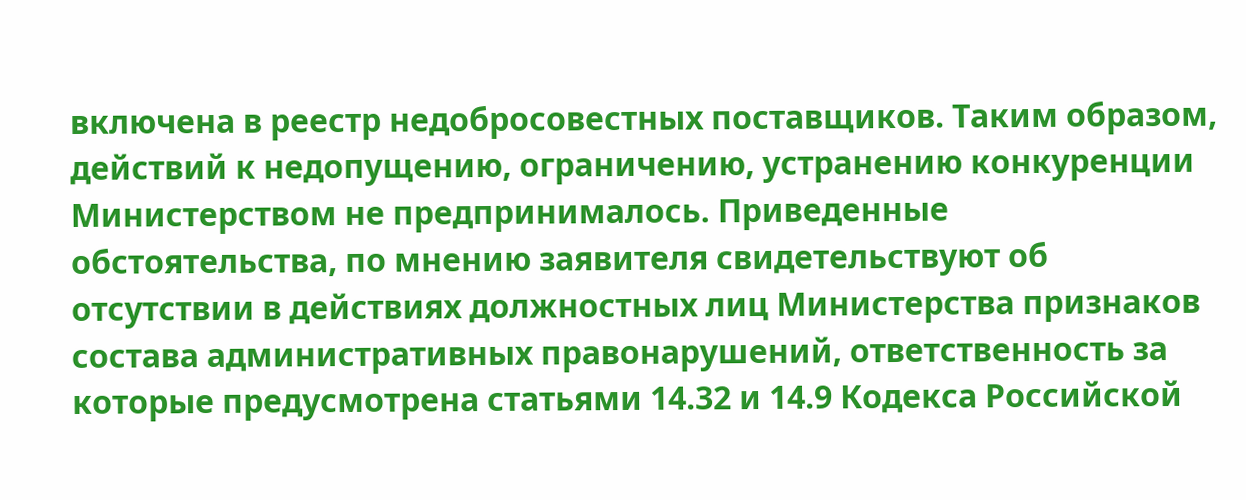включена в реестр недобросовестных поставщиков. Таким образом, действий к недопущению, ограничению, устранению конкуренции Министерством не предпринималось. Приведенные обстоятельства, по мнению заявителя свидетельствуют об отсутствии в действиях должностных лиц Министерства признаков состава административных правонарушений, ответственность за которые предусмотрена статьями 14.32 и 14.9 Кодекса Российской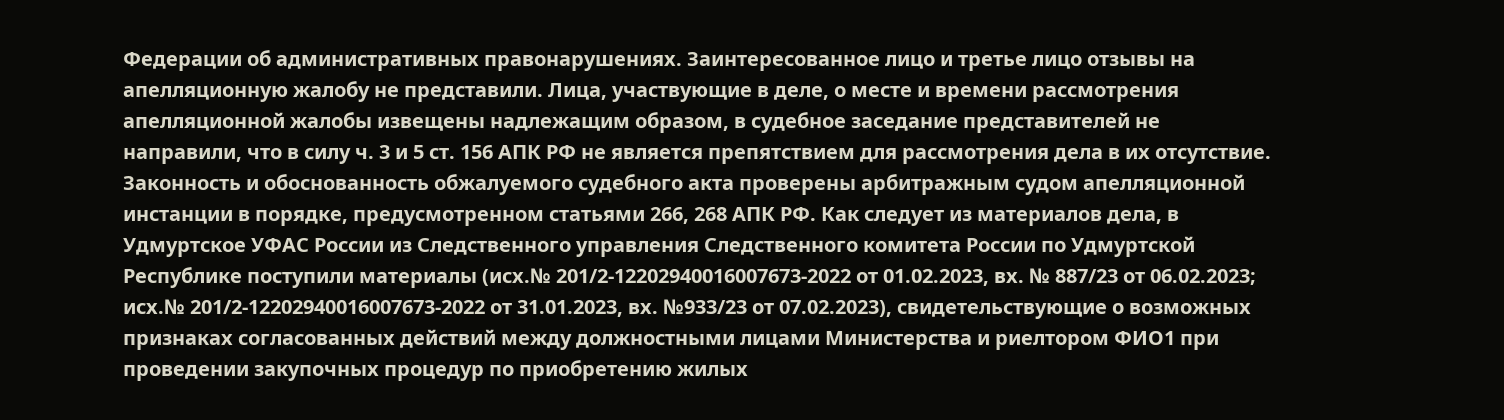Федерации об административных правонарушениях. Заинтересованное лицо и третье лицо отзывы на апелляционную жалобу не представили. Лица, участвующие в деле, о месте и времени рассмотрения апелляционной жалобы извещены надлежащим образом, в судебное заседание представителей не направили, что в силу ч. 3 и 5 ст. 156 АПК РФ не является препятствием для рассмотрения дела в их отсутствие. Законность и обоснованность обжалуемого судебного акта проверены арбитражным судом апелляционной инстанции в порядке, предусмотренном статьями 266, 268 АПК РФ. Как следует из материалов дела, в Удмуртское УФАС России из Следственного управления Следственного комитета России по Удмуртской Республике поступили материалы (исх.№ 201/2-12202940016007673-2022 от 01.02.2023, вх. № 887/23 от 06.02.2023; исх.№ 201/2-12202940016007673-2022 от 31.01.2023, вх. №933/23 от 07.02.2023), свидетельствующие о возможных признаках согласованных действий между должностными лицами Министерства и риелтором ФИО1 при проведении закупочных процедур по приобретению жилых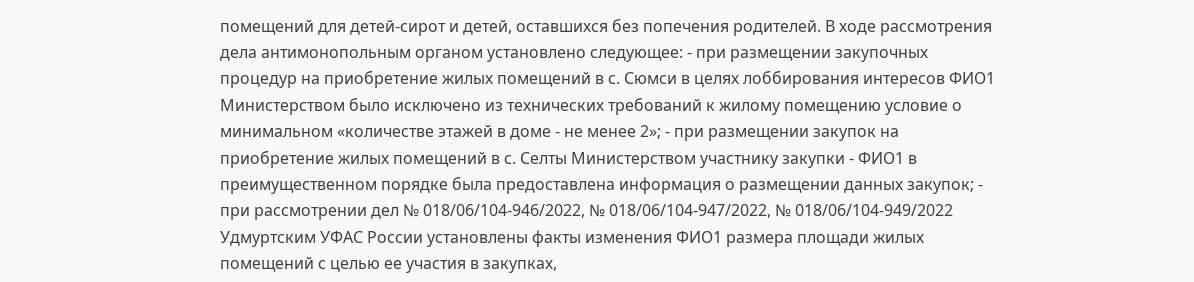помещений для детей-сирот и детей, оставшихся без попечения родителей. В ходе рассмотрения дела антимонопольным органом установлено следующее: - при размещении закупочных процедур на приобретение жилых помещений в с. Сюмси в целях лоббирования интересов ФИО1 Министерством было исключено из технических требований к жилому помещению условие о минимальном «количестве этажей в доме - не менее 2»; - при размещении закупок на приобретение жилых помещений в с. Селты Министерством участнику закупки - ФИО1 в преимущественном порядке была предоставлена информация о размещении данных закупок; - при рассмотрении дел № 018/06/104-946/2022, № 018/06/104-947/2022, № 018/06/104-949/2022 Удмуртским УФАС России установлены факты изменения ФИО1 размера площади жилых помещений с целью ее участия в закупках,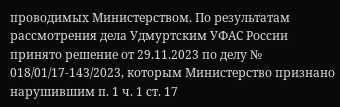проводимых Министерством. По результатам рассмотрения дела Удмуртским УФАС России принято решение от 29.11.2023 по делу № 018/01/17-143/2023, которым Министерство признано нарушившим п. 1 ч. 1 ст. 17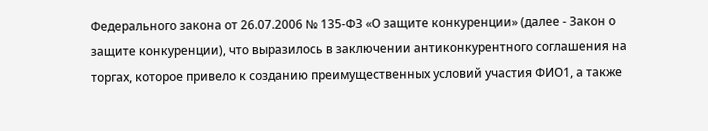Федерального закона от 26.07.2006 № 135-ФЗ «О защите конкуренции» (далее - Закон о защите конкуренции), что выразилось в заключении антиконкурентного соглашения на торгах, которое привело к созданию преимущественных условий участия ФИО1, а также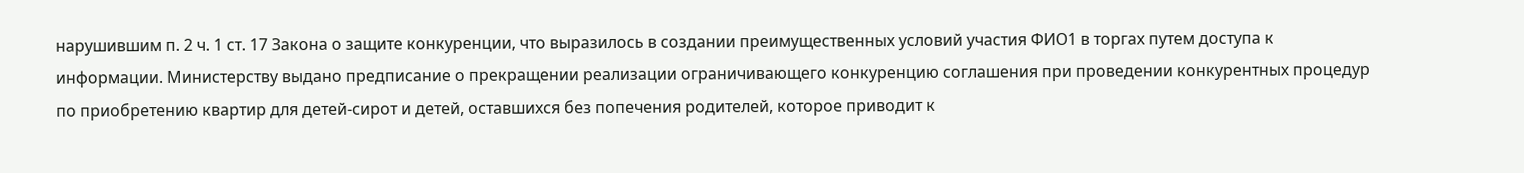нарушившим п. 2 ч. 1 ст. 17 Закона о защите конкуренции, что выразилось в создании преимущественных условий участия ФИО1 в торгах путем доступа к информации. Министерству выдано предписание о прекращении реализации ограничивающего конкуренцию соглашения при проведении конкурентных процедур по приобретению квартир для детей-сирот и детей, оставшихся без попечения родителей, которое приводит к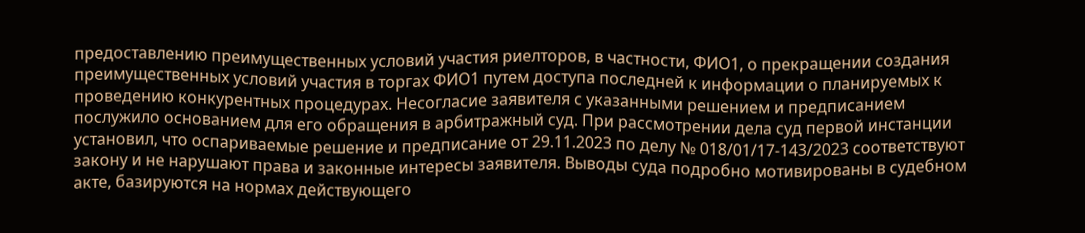предоставлению преимущественных условий участия риелторов, в частности, ФИО1, о прекращении создания преимущественных условий участия в торгах ФИО1 путем доступа последней к информации о планируемых к проведению конкурентных процедурах. Несогласие заявителя с указанными решением и предписанием послужило основанием для его обращения в арбитражный суд. При рассмотрении дела суд первой инстанции установил, что оспариваемые решение и предписание от 29.11.2023 по делу № 018/01/17-143/2023 соответствуют закону и не нарушают права и законные интересы заявителя. Выводы суда подробно мотивированы в судебном акте, базируются на нормах действующего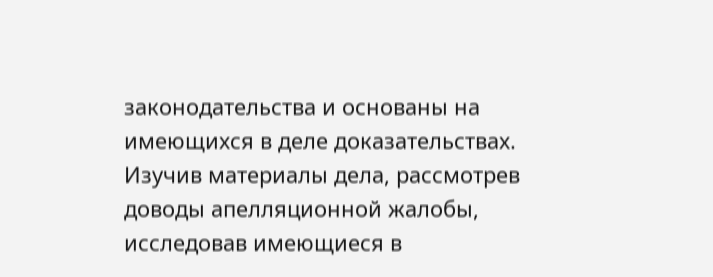законодательства и основаны на имеющихся в деле доказательствах. Изучив материалы дела, рассмотрев доводы апелляционной жалобы, исследовав имеющиеся в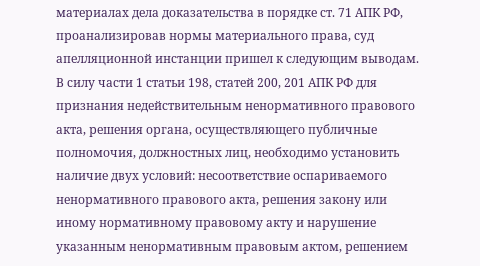материалах дела доказательства в порядке ст. 71 АПК РФ, проанализировав нормы материального права, суд апелляционной инстанции пришел к следующим выводам. В силу части 1 статьи 198, статей 200, 201 АПК РФ для признания недействительным ненормативного правового акта, решения органа, осуществляющего публичные полномочия, должностных лиц, необходимо установить наличие двух условий: несоответствие оспариваемого ненормативного правового акта, решения закону или иному нормативному правовому акту и нарушение указанным ненормативным правовым актом, решением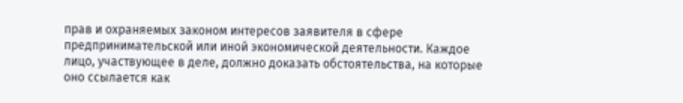прав и охраняемых законом интересов заявителя в сфере предпринимательской или иной экономической деятельности. Каждое лицо, участвующее в деле, должно доказать обстоятельства, на которые оно ссылается как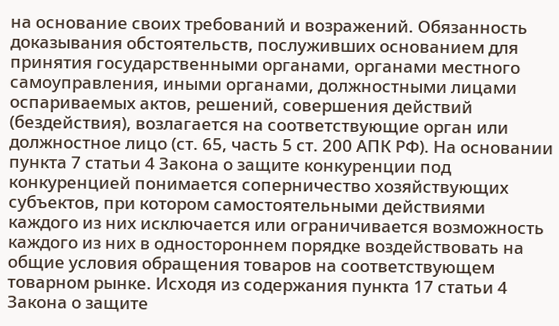на основание своих требований и возражений. Обязанность доказывания обстоятельств, послуживших основанием для принятия государственными органами, органами местного самоуправления, иными органами, должностными лицами оспариваемых актов, решений, совершения действий (бездействия), возлагается на соответствующие орган или должностное лицо (ст. 65, часть 5 ст. 200 АПК РФ). На основании пункта 7 статьи 4 Закона о защите конкуренции под конкуренцией понимается соперничество хозяйствующих субъектов, при котором самостоятельными действиями каждого из них исключается или ограничивается возможность каждого из них в одностороннем порядке воздействовать на общие условия обращения товаров на соответствующем товарном рынке. Исходя из содержания пункта 17 статьи 4 Закона о защите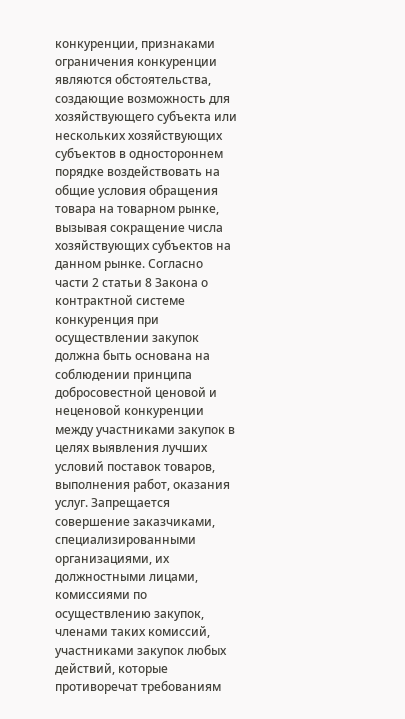конкуренции, признаками ограничения конкуренции являются обстоятельства, создающие возможность для хозяйствующего субъекта или нескольких хозяйствующих субъектов в одностороннем порядке воздействовать на общие условия обращения товара на товарном рынке, вызывая сокращение числа хозяйствующих субъектов на данном рынке. Согласно части 2 статьи 8 Закона о контрактной системе конкуренция при осуществлении закупок должна быть основана на соблюдении принципа добросовестной ценовой и неценовой конкуренции между участниками закупок в целях выявления лучших условий поставок товаров, выполнения работ, оказания услуг. Запрещается совершение заказчиками, специализированными организациями, их должностными лицами, комиссиями по осуществлению закупок, членами таких комиссий, участниками закупок любых действий, которые противоречат требованиям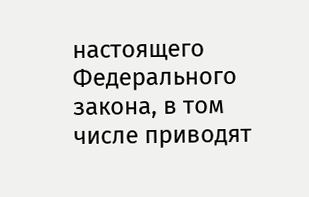настоящего Федерального закона, в том числе приводят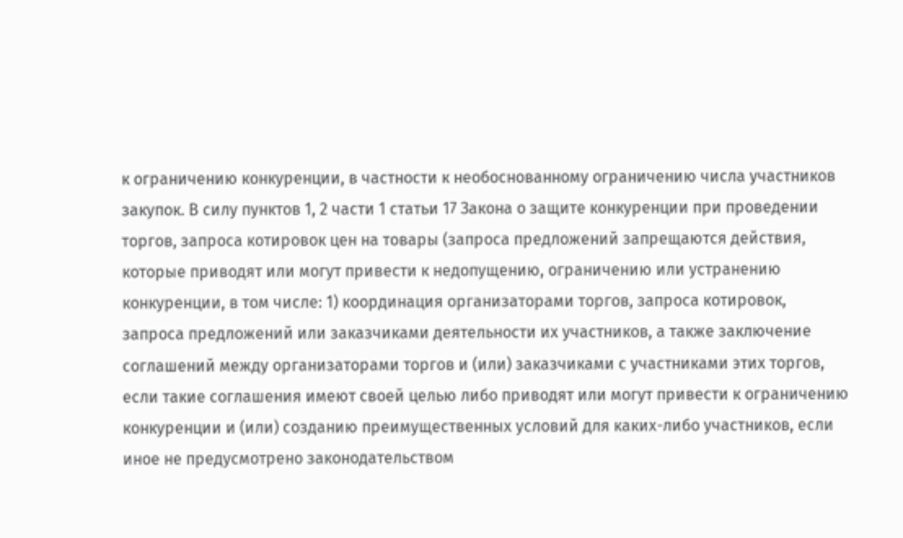к ограничению конкуренции, в частности к необоснованному ограничению числа участников закупок. В силу пунктов 1, 2 части 1 статьи 17 Закона о защите конкуренции при проведении торгов, запроса котировок цен на товары (запроса предложений запрещаются действия, которые приводят или могут привести к недопущению, ограничению или устранению конкуренции, в том числе: 1) координация организаторами торгов, запроса котировок, запроса предложений или заказчиками деятельности их участников, а также заключение соглашений между организаторами торгов и (или) заказчиками с участниками этих торгов, если такие соглашения имеют своей целью либо приводят или могут привести к ограничению конкуренции и (или) созданию преимущественных условий для каких-либо участников, если иное не предусмотрено законодательством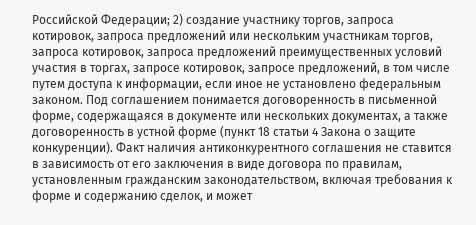Российской Федерации; 2) создание участнику торгов, запроса котировок, запроса предложений или нескольким участникам торгов, запроса котировок, запроса предложений преимущественных условий участия в торгах, запросе котировок, запросе предложений, в том числе путем доступа к информации, если иное не установлено федеральным законом. Под соглашением понимается договоренность в письменной форме, содержащаяся в документе или нескольких документах, а также договоренность в устной форме (пункт 18 статьи 4 Закона о защите конкуренции). Факт наличия антиконкурентного соглашения не ставится в зависимость от его заключения в виде договора по правилам, установленным гражданским законодательством, включая требования к форме и содержанию сделок, и может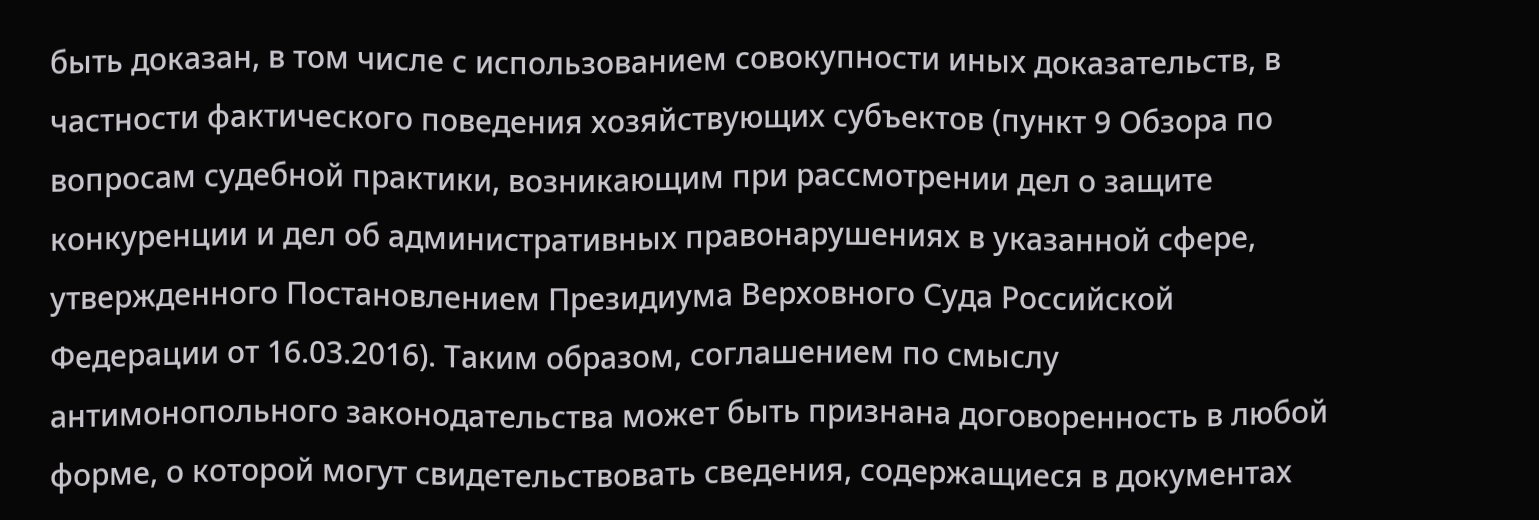быть доказан, в том числе с использованием совокупности иных доказательств, в частности фактического поведения хозяйствующих субъектов (пункт 9 Обзора по вопросам судебной практики, возникающим при рассмотрении дел о защите конкуренции и дел об административных правонарушениях в указанной сфере, утвержденного Постановлением Президиума Верховного Суда Российской Федерации от 16.03.2016). Таким образом, соглашением по смыслу антимонопольного законодательства может быть признана договоренность в любой форме, о которой могут свидетельствовать сведения, содержащиеся в документах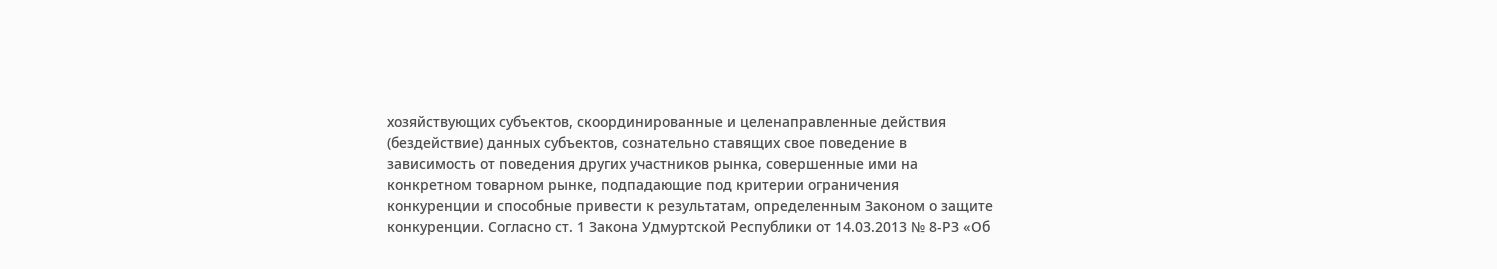хозяйствующих субъектов, скоординированные и целенаправленные действия (бездействие) данных субъектов, сознательно ставящих свое поведение в зависимость от поведения других участников рынка, совершенные ими на конкретном товарном рынке, подпадающие под критерии ограничения конкуренции и способные привести к результатам, определенным Законом о защите конкуренции. Согласно ст. 1 Закона Удмуртской Республики от 14.03.2013 № 8-РЗ «Об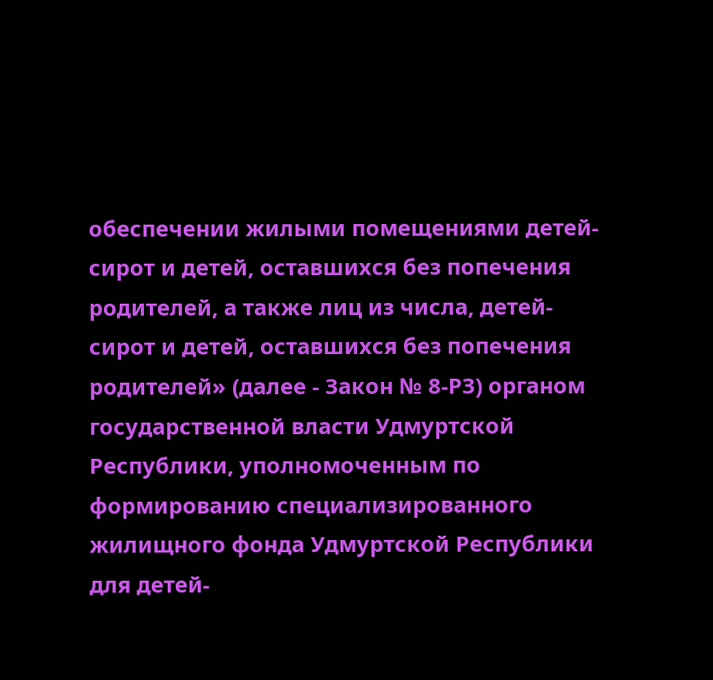обеспечении жилыми помещениями детей-сирот и детей, оставшихся без попечения родителей, а также лиц из числа, детей-сирот и детей, оставшихся без попечения родителей» (далее - Закон № 8-РЗ) органом государственной власти Удмуртской Республики, уполномоченным по формированию специализированного жилищного фонда Удмуртской Республики для детей-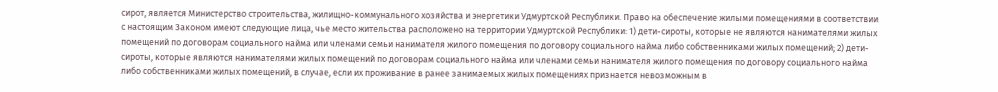сирот, является Министерство строительства, жилищно-коммунального хозяйства и энергетики Удмуртской Республики. Право на обеспечение жилыми помещениями в соответствии с настоящим Законом имеют следующие лица, чье место жительства расположено на территории Удмуртской Республики: 1) дети-сироты, которые не являются нанимателями жилых помещений по договорам социального найма или членами семьи нанимателя жилого помещения по договору социального найма либо собственниками жилых помещений; 2) дети-сироты, которые являются нанимателями жилых помещений по договорам социального найма или членами семьи нанимателя жилого помещения по договору социального найма либо собственниками жилых помещений, в случае, если их проживание в ранее занимаемых жилых помещениях признается невозможным в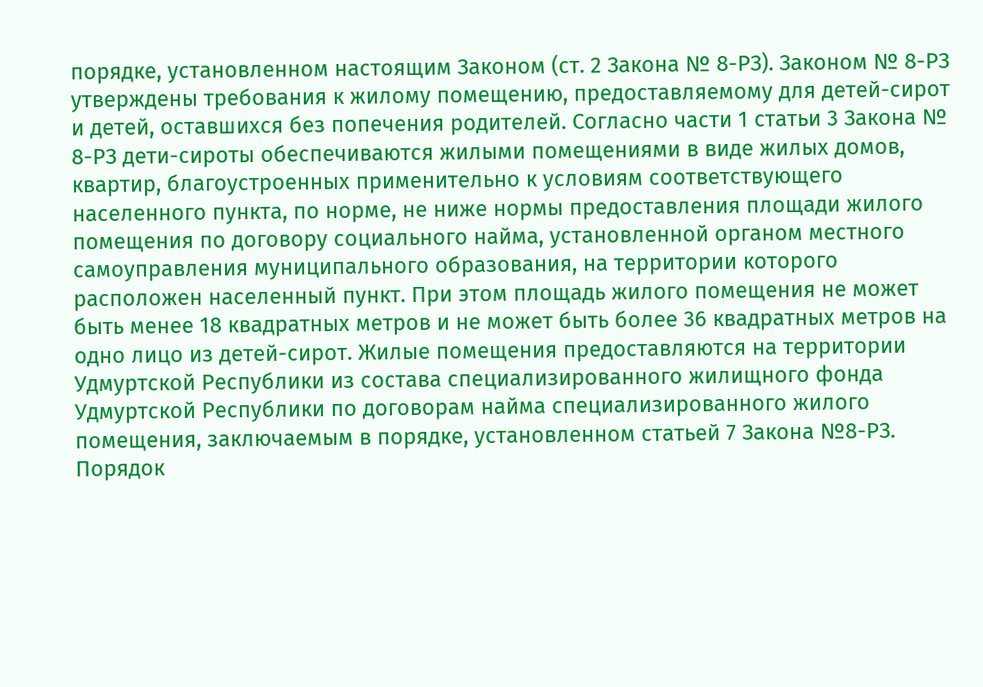порядке, установленном настоящим Законом (ст. 2 Закона № 8-РЗ). Законом № 8-РЗ утверждены требования к жилому помещению, предоставляемому для детей-сирот и детей, оставшихся без попечения родителей. Согласно части 1 статьи 3 Закона № 8-РЗ дети-сироты обеспечиваются жилыми помещениями в виде жилых домов, квартир, благоустроенных применительно к условиям соответствующего населенного пункта, по норме, не ниже нормы предоставления площади жилого помещения по договору социального найма, установленной органом местного самоуправления муниципального образования, на территории которого расположен населенный пункт. При этом площадь жилого помещения не может быть менее 18 квадратных метров и не может быть более 36 квадратных метров на одно лицо из детей-сирот. Жилые помещения предоставляются на территории Удмуртской Республики из состава специализированного жилищного фонда Удмуртской Республики по договорам найма специализированного жилого помещения, заключаемым в порядке, установленном статьей 7 Закона №8-РЗ. Порядок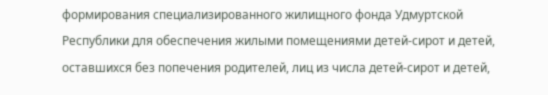формирования специализированного жилищного фонда Удмуртской Республики для обеспечения жилыми помещениями детей-сирот и детей, оставшихся без попечения родителей, лиц из числа детей-сирот и детей,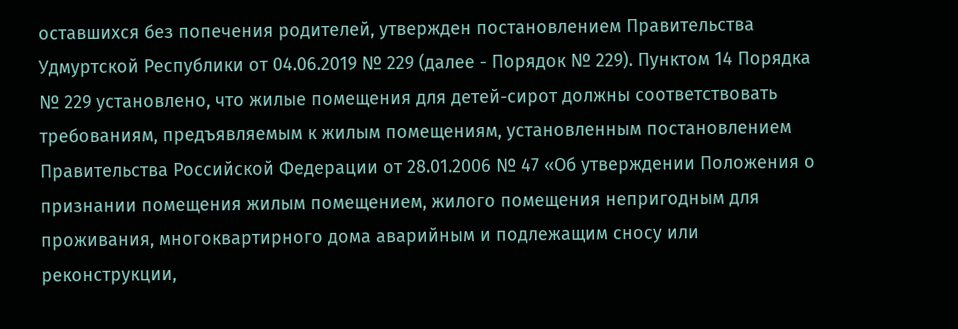оставшихся без попечения родителей, утвержден постановлением Правительства Удмуртской Республики от 04.06.2019 № 229 (далее - Порядок № 229). Пунктом 14 Порядка № 229 установлено, что жилые помещения для детей-сирот должны соответствовать требованиям, предъявляемым к жилым помещениям, установленным постановлением Правительства Российской Федерации от 28.01.2006 № 47 «Об утверждении Положения о признании помещения жилым помещением, жилого помещения непригодным для проживания, многоквартирного дома аварийным и подлежащим сносу или реконструкции,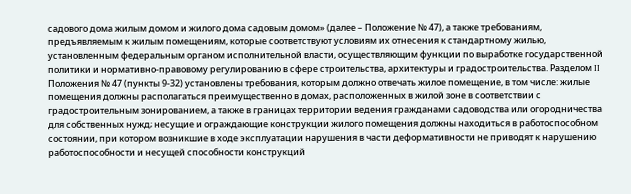садового дома жилым домом и жилого дома садовым домом» (далее – Положение № 47), а также требованиям, предъявляемым к жилым помещениям, которые соответствуют условиям их отнесения к стандартному жилью, установленным федеральным органом исполнительной власти, осуществляющим функции по выработке государственной политики и нормативно-правовому регулированию в сфере строительства, архитектуры и градостроительства. Разделом II Положения № 47 (пункты 9-32) установлены требования, которым должно отвечать жилое помещение, в том числе: жилые помещения должны располагаться преимущественно в домах, расположенных в жилой зоне в соответствии с градостроительным зонированием, а также в границах территории ведения гражданами садоводства или огородничества для собственных нужд; несущие и ограждающие конструкции жилого помещения должны находиться в работоспособном состоянии, при котором возникшие в ходе эксплуатации нарушения в части деформативности не приводят к нарушению работоспособности и несущей способности конструкций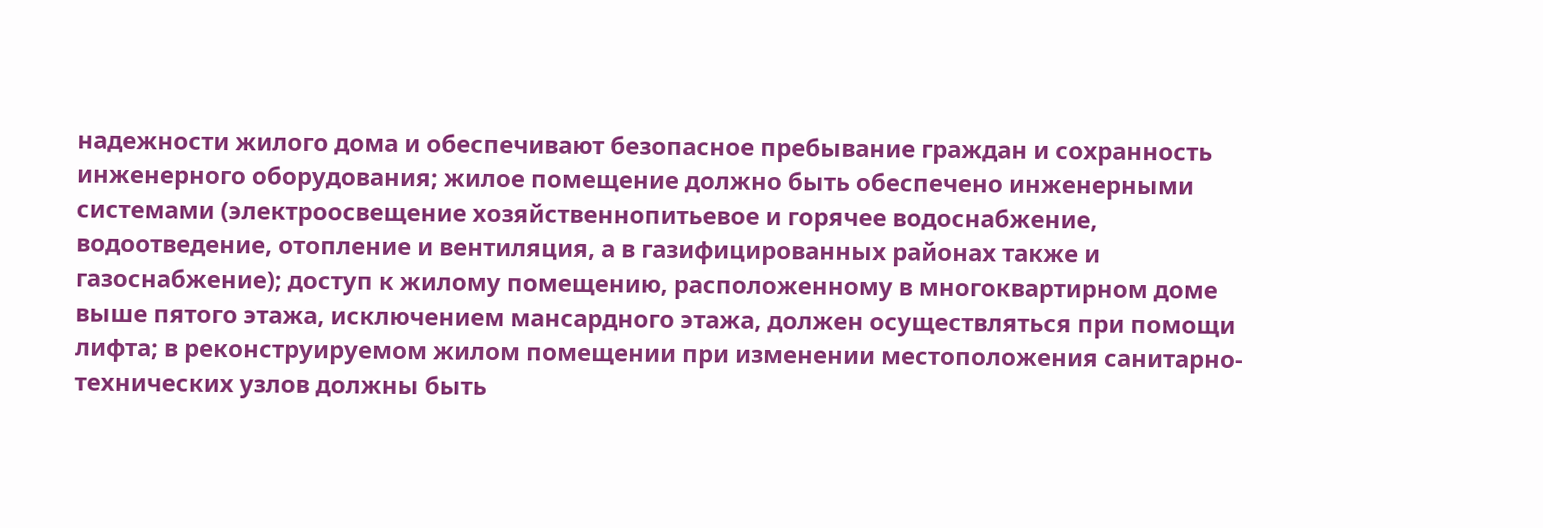надежности жилого дома и обеспечивают безопасное пребывание граждан и сохранность инженерного оборудования; жилое помещение должно быть обеспечено инженерными системами (электроосвещение хозяйственнопитьевое и горячее водоснабжение, водоотведение, отопление и вентиляция, а в газифицированных районах также и газоснабжение); доступ к жилому помещению, расположенному в многоквартирном доме выше пятого этажа, исключением мансардного этажа, должен осуществляться при помощи лифта; в реконструируемом жилом помещении при изменении местоположения санитарно-технических узлов должны быть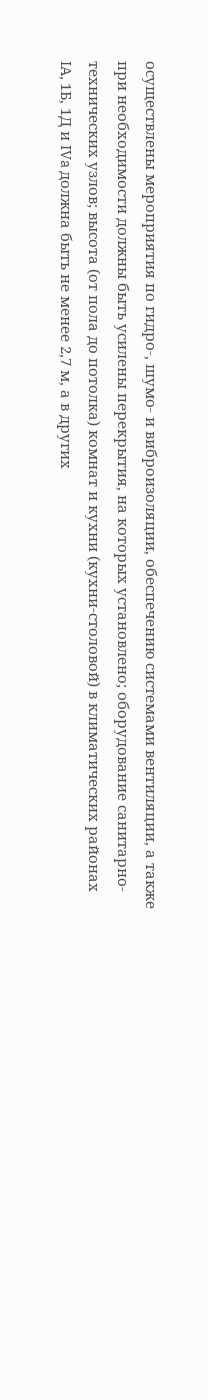осуществлены мероприятия по гидро-, шумо- и виброизоляции, обеспечению системами вентиляции, а также при необходимости должны быть усилены перекрытия, на которых установлено; оборудование санитарно-технических узлов; высота (от пола до потолка) комнат и кухни (кухни-столовой) в климатических районах IA, 1Б, 1Д и IVa должна быть не менее 2,7 м, а в других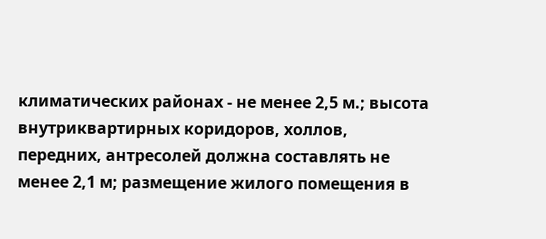климатических районах - не менее 2,5 м.; высота внутриквартирных коридоров, холлов, передних, антресолей должна составлять не менее 2,1 м; размещение жилого помещения в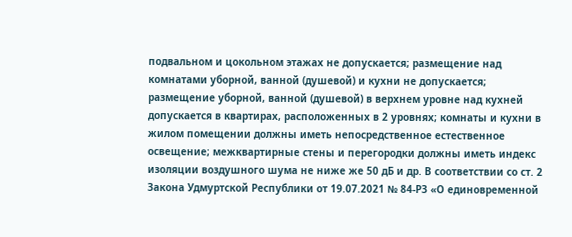подвальном и цокольном этажах не допускается; размещение над комнатами уборной, ванной (душевой) и кухни не допускается; размещение уборной, ванной (душевой) в верхнем уровне над кухней допускается в квартирах, расположенных в 2 уровнях; комнаты и кухни в жилом помещении должны иметь непосредственное естественное освещение; межквартирные стены и перегородки должны иметь индекс изоляции воздушного шума не ниже же 50 дБ и др. В соответствии со ст. 2 Закона Удмуртской Республики от 19.07.2021 № 84-РЗ «О единовременной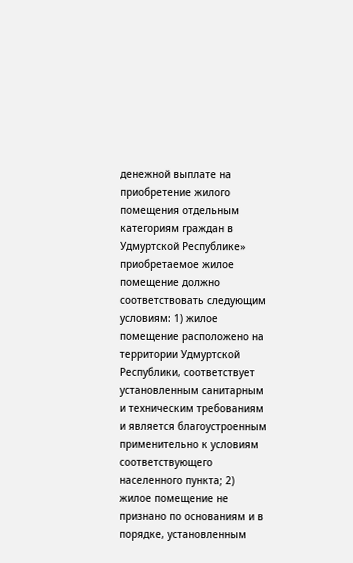денежной выплате на приобретение жилого помещения отдельным категориям граждан в Удмуртской Республике» приобретаемое жилое помещение должно соответствовать следующим условиям: 1) жилое помещение расположено на территории Удмуртской Республики, соответствует установленным санитарным и техническим требованиям и является благоустроенным применительно к условиям соответствующего населенного пункта; 2) жилое помещение не признано по основаниям и в порядке, установленным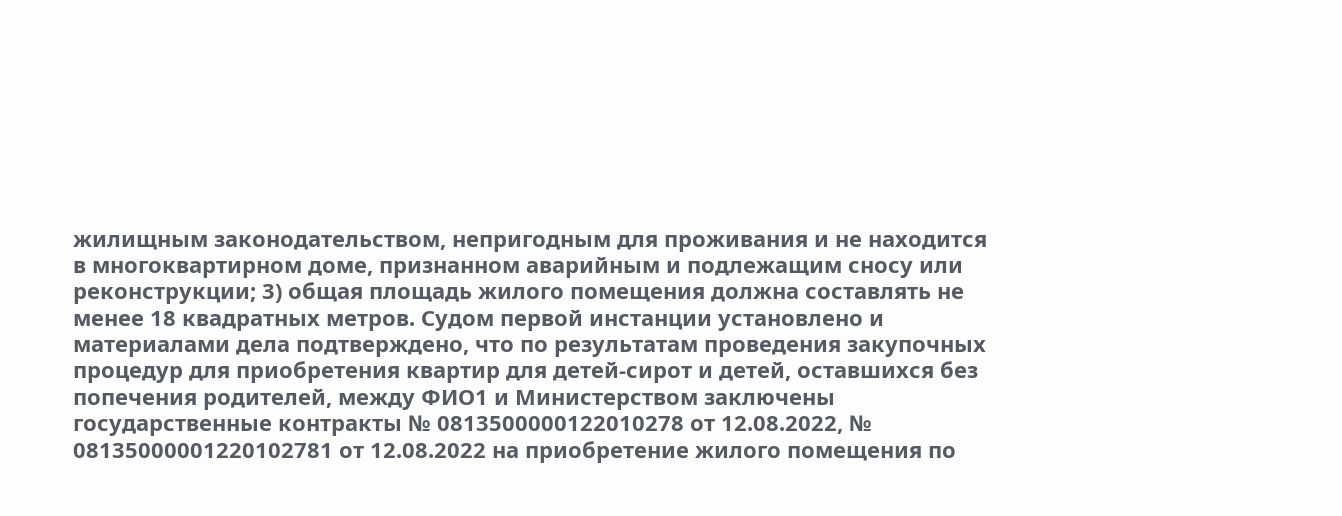жилищным законодательством, непригодным для проживания и не находится в многоквартирном доме, признанном аварийным и подлежащим сносу или реконструкции; 3) общая площадь жилого помещения должна составлять не менее 18 квадратных метров. Судом первой инстанции установлено и материалами дела подтверждено, что по результатам проведения закупочных процедур для приобретения квартир для детей-сирот и детей, оставшихся без попечения родителей, между ФИО1 и Министерством заключены государственные контракты № 0813500000122010278 от 12.08.2022, № 08135000001220102781 от 12.08.2022 на приобретение жилого помещения по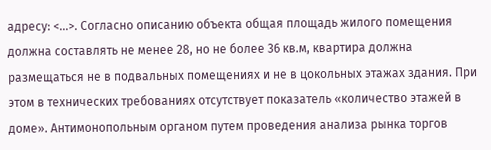адресу: <...>. Согласно описанию объекта общая площадь жилого помещения должна составлять не менее 28, но не более 36 кв.м, квартира должна размещаться не в подвальных помещениях и не в цокольных этажах здания. При этом в технических требованиях отсутствует показатель «количество этажей в доме». Антимонопольным органом путем проведения анализа рынка торгов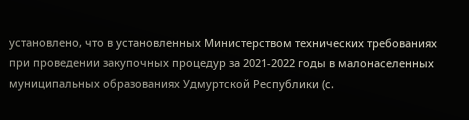установлено, что в установленных Министерством технических требованиях при проведении закупочных процедур за 2021-2022 годы в малонаселенных муниципальных образованиях Удмуртской Республики (с.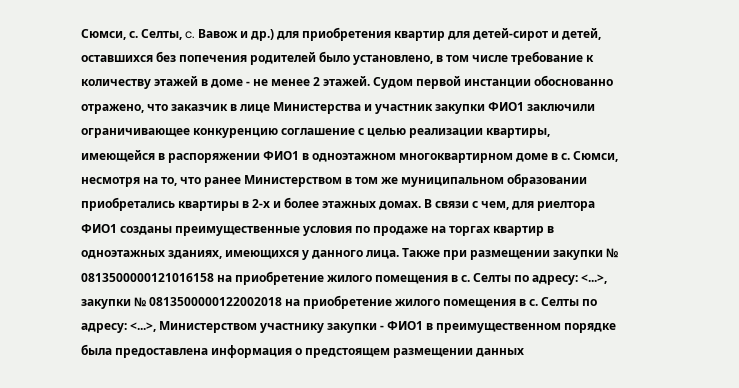Сюмси, с. Селты, c. Вавож и др.) для приобретения квартир для детей-сирот и детей, оставшихся без попечения родителей было установлено, в том числе требование к количеству этажей в доме - не менее 2 этажей. Судом первой инстанции обоснованно отражено, что заказчик в лице Министерства и участник закупки ФИО1 заключили ограничивающее конкуренцию соглашение с целью реализации квартиры, имеющейся в распоряжении ФИО1 в одноэтажном многоквартирном доме в с. Сюмси, несмотря на то, что ранее Министерством в том же муниципальном образовании приобретались квартиры в 2-х и более этажных домах. В связи с чем, для риелтора ФИО1 созданы преимущественные условия по продаже на торгах квартир в одноэтажных зданиях, имеющихся у данного лица. Также при размещении закупки № 0813500000121016158 на приобретение жилого помещения в с. Селты по адресу: <...>, закупки № 0813500000122002018 на приобретение жилого помещения в с. Селты по адресу: <...>, Министерством участнику закупки - ФИО1 в преимущественном порядке была предоставлена информация о предстоящем размещении данных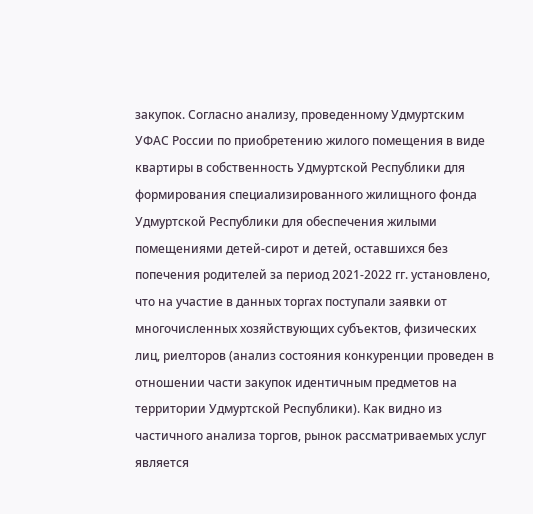закупок. Согласно анализу, проведенному Удмуртским УФАС России по приобретению жилого помещения в виде квартиры в собственность Удмуртской Республики для формирования специализированного жилищного фонда Удмуртской Республики для обеспечения жилыми помещениями детей-сирот и детей, оставшихся без попечения родителей за период 2021-2022 гг. установлено, что на участие в данных торгах поступали заявки от многочисленных хозяйствующих субъектов, физических лиц, риелторов (анализ состояния конкуренции проведен в отношении части закупок идентичным предметов на территории Удмуртской Республики). Как видно из частичного анализа торгов, рынок рассматриваемых услуг является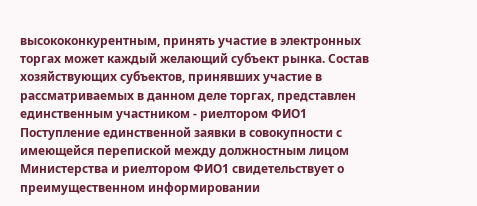высококонкурентным, принять участие в электронных торгах может каждый желающий субъект рынка. Состав хозяйствующих субъектов, принявших участие в рассматриваемых в данном деле торгах, представлен единственным участником - риелтором ФИО1 Поступление единственной заявки в совокупности с имеющейся перепиской между должностным лицом Министерства и риелтором ФИО1 свидетельствует о преимущественном информировании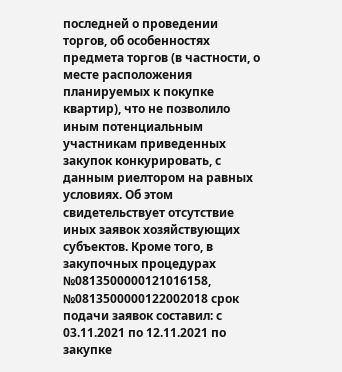последней о проведении торгов, об особенностях предмета торгов (в частности, о месте расположения планируемых к покупке квартир), что не позволило иным потенциальным участникам приведенных закупок конкурировать, с данным риелтором на равных условиях. Об этом свидетельствует отсутствие иных заявок хозяйствующих субъектов. Кроме того, в закупочных процедурах №0813500000121016158, №0813500000122002018 срок подачи заявок составил: с 03.11.2021 по 12.11.2021 по закупке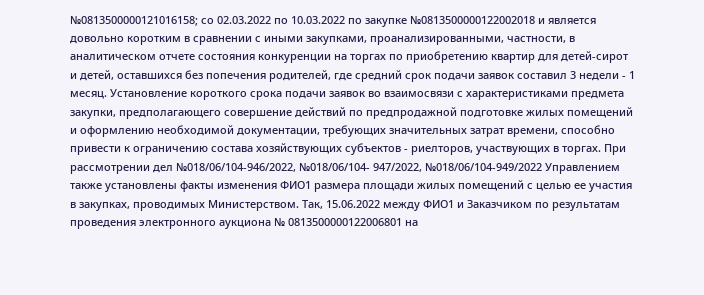№0813500000121016158; со 02.03.2022 по 10.03.2022 по закупке №0813500000122002018 и является довольно коротким в сравнении с иными закупками, проанализированными, частности, в аналитическом отчете состояния конкуренции на торгах по приобретению квартир для детей-сирот и детей, оставшихся без попечения родителей, где средний срок подачи заявок составил 3 недели - 1 месяц. Установление короткого срока подачи заявок во взаимосвязи с характеристиками предмета закупки, предполагающего совершение действий по предпродажной подготовке жилых помещений и оформлению необходимой документации, требующих значительных затрат времени, способно привести к ограничению состава хозяйствующих субъектов - риелторов, участвующих в торгах. При рассмотрении дел №018/06/104-946/2022, №018/06/104- 947/2022, №018/06/104-949/2022 Управлением также установлены факты изменения ФИО1 размера площади жилых помещений с целью ее участия в закупках, проводимых Министерством. Так, 15.06.2022 между ФИО1 и Заказчиком по результатам проведения электронного аукциона № 0813500000122006801 на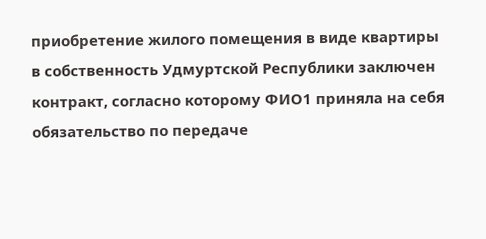приобретение жилого помещения в виде квартиры в собственность Удмуртской Республики заключен контракт, согласно которому ФИО1 приняла на себя обязательство по передаче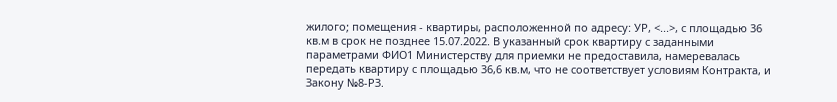жилого; помещения - квартиры, расположенной по адресу: УР, <...>, с площадью 36 кв.м в срок не позднее 15.07.2022. В указанный срок квартиру с заданными параметрами ФИО1 Министерству для приемки не предоставила, намеревалась передать квартиру с площадью 36,6 кв.м, что не соответствует условиям Контракта, и Закону №8-РЗ.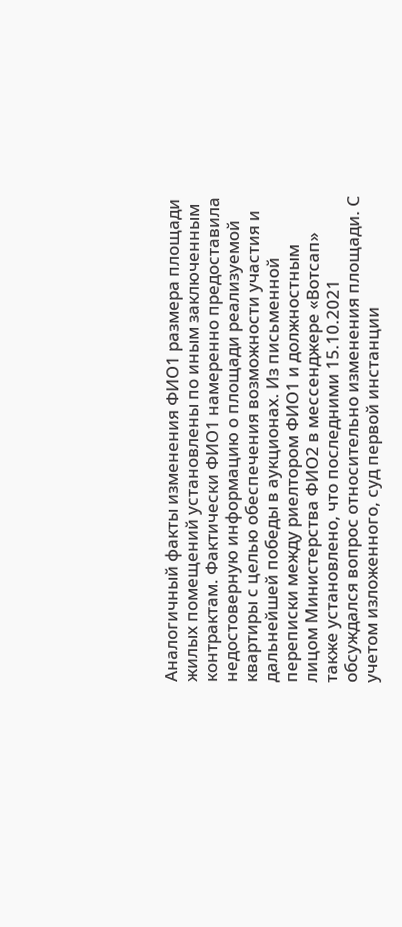Аналогичный факты изменения ФИО1 размера площади жилых помещений установлены по иным заключенным контрактам. Фактически ФИО1 намеренно предоставила недостоверную информацию о площади реализуемой квартиры с целью обеспечения возможности участия и дальнейшей победы в аукционах. Из письменной переписки между риелтором ФИО1 и должностным лицом Министерства ФИО2 в мессенджере «Вотсап» также установлено, что последними 15.10.2021 обсуждался вопрос относительно изменения площади. С учетом изложенного, суд первой инстанции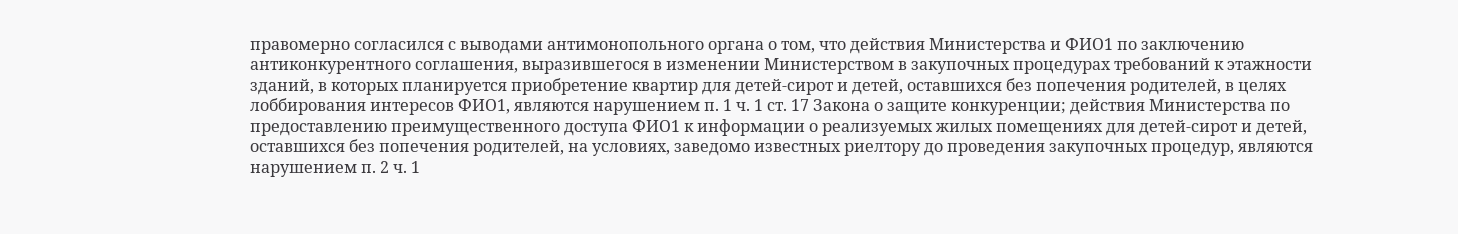правомерно согласился с выводами антимонопольного органа о том, что действия Министерства и ФИО1 по заключению антиконкурентного соглашения, выразившегося в изменении Министерством в закупочных процедурах требований к этажности зданий, в которых планируется приобретение квартир для детей-сирот и детей, оставшихся без попечения родителей, в целях лоббирования интересов ФИО1, являются нарушением п. 1 ч. 1 ст. 17 Закона о защите конкуренции; действия Министерства по предоставлению преимущественного доступа ФИО1 к информации о реализуемых жилых помещениях для детей-сирот и детей, оставшихся без попечения родителей, на условиях, заведомо известных риелтору до проведения закупочных процедур, являются нарушением п. 2 ч. 1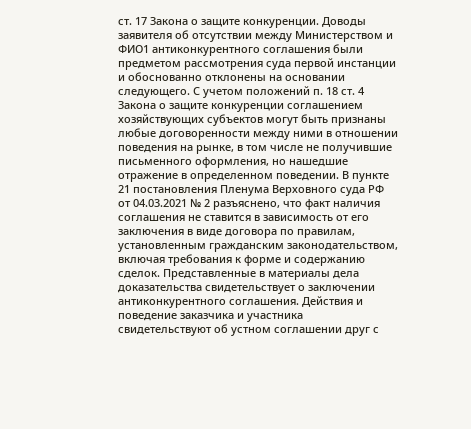ст. 17 Закона о защите конкуренции. Доводы заявителя об отсутствии между Министерством и ФИО1 антиконкурентного соглашения были предметом рассмотрения суда первой инстанции и обоснованно отклонены на основании следующего. С учетом положений п. 18 ст. 4 Закона о защите конкуренции соглашением хозяйствующих субъектов могут быть признаны любые договоренности между ними в отношении поведения на рынке, в том числе не получившие письменного оформления, но нашедшие отражение в определенном поведении. В пункте 21 постановления Пленума Верховного суда РФ от 04.03.2021 № 2 разъяснено, что факт наличия соглашения не ставится в зависимость от его заключения в виде договора по правилам, установленным гражданским законодательством, включая требования к форме и содержанию сделок. Представленные в материалы дела доказательства свидетельствует о заключении антиконкурентного соглашения. Действия и поведение заказчика и участника свидетельствуют об устном соглашении друг с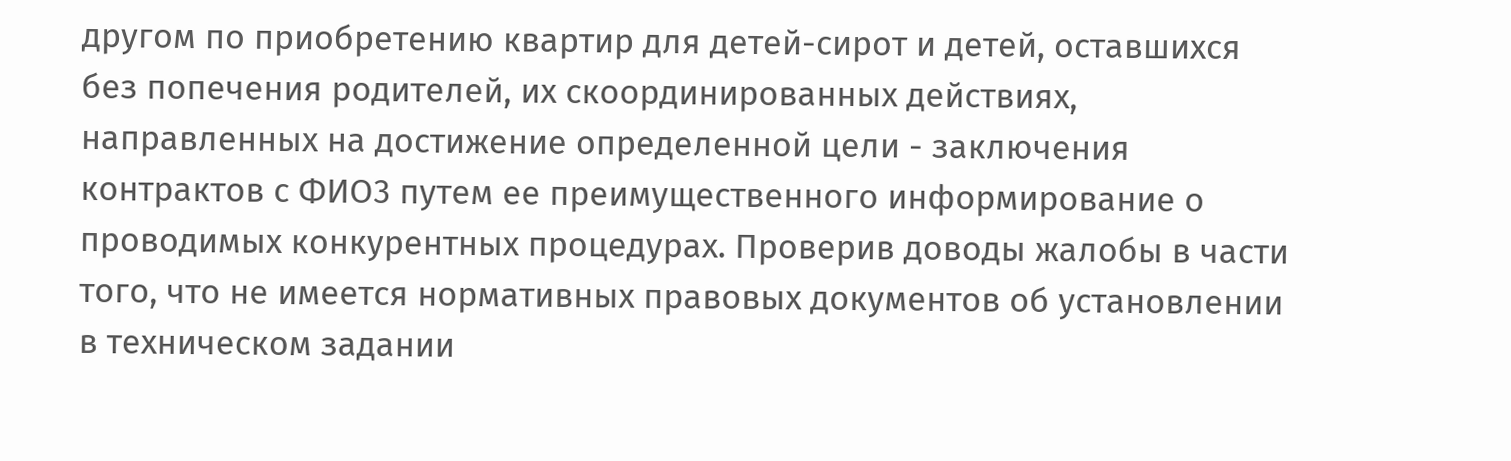другом по приобретению квартир для детей-сирот и детей, оставшихся без попечения родителей, их скоординированных действиях, направленных на достижение определенной цели - заключения контрактов с ФИО3 путем ее преимущественного информирование о проводимых конкурентных процедурах. Проверив доводы жалобы в части того, что не имеется нормативных правовых документов об установлении в техническом задании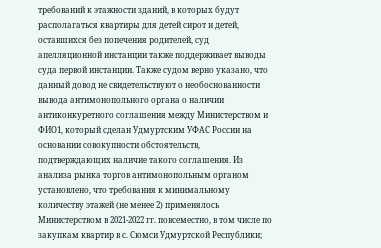требований к этажности зданий, в которых будут располагаться квартиры для детей сирот и детей, оставшихся без попечения родителей, суд апелляционной инстанции также поддерживает выводы суда первой инстанции. Также судом верно указано, что данный довод не свидетельствуют о необоснованности вывода антимонопольного органа о наличии антиконкуретного соглашения между Министерством и ФИО1, который сделан Удмуртским УФАС России на основании совокупности обстоятельств, подтверждающих наличие такого соглашения. Из анализа рынка торгов антимонопольным органом установлено, что требования к минимальному количеству этажей (не менее 2) применялось Министерством в 2021-2022 гг. повсеместно, в том числе по закупкам квартир в с. Сюмси Удмуртской Республики;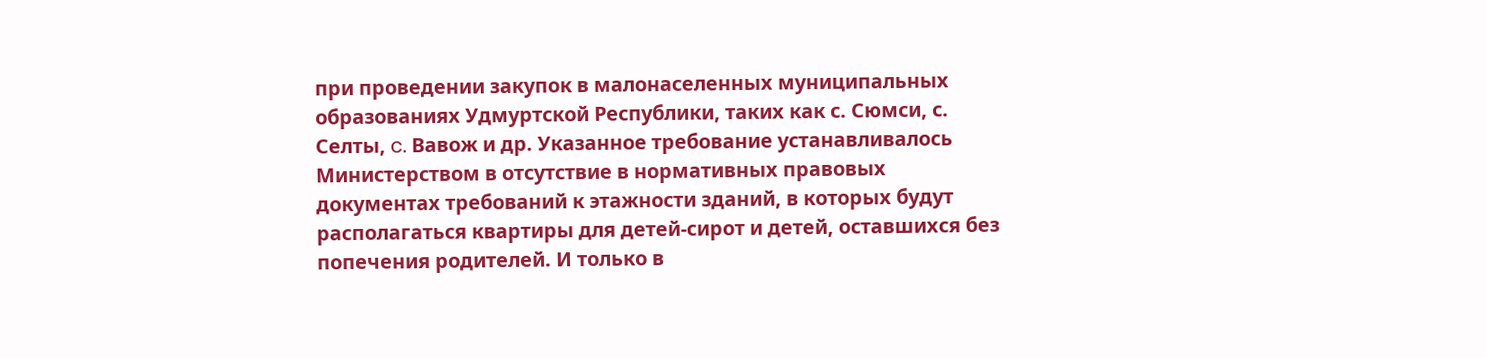при проведении закупок в малонаселенных муниципальных образованиях Удмуртской Республики, таких как с. Сюмси, с. Селты, c. Вавож и др. Указанное требование устанавливалось Министерством в отсутствие в нормативных правовых документах требований к этажности зданий, в которых будут располагаться квартиры для детей-сирот и детей, оставшихся без попечения родителей. И только в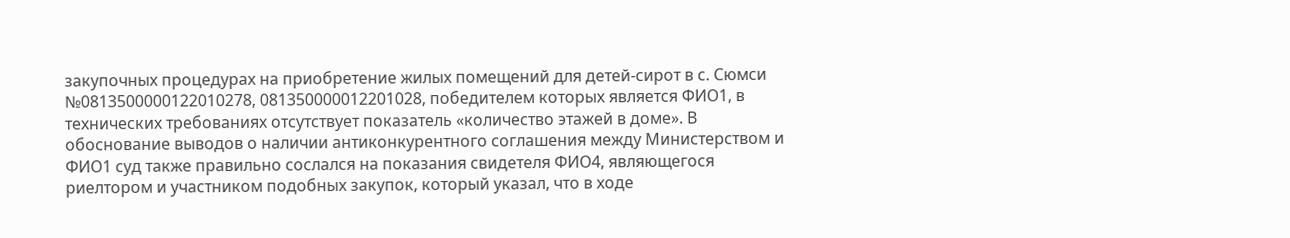закупочных процедурах на приобретение жилых помещений для детей-сирот в с. Сюмси №0813500000122010278, 081350000012201028, победителем которых является ФИО1, в технических требованиях отсутствует показатель «количество этажей в доме». В обоснование выводов о наличии антиконкурентного соглашения между Министерством и ФИО1 суд также правильно сослался на показания свидетеля ФИО4, являющегося риелтором и участником подобных закупок, который указал, что в ходе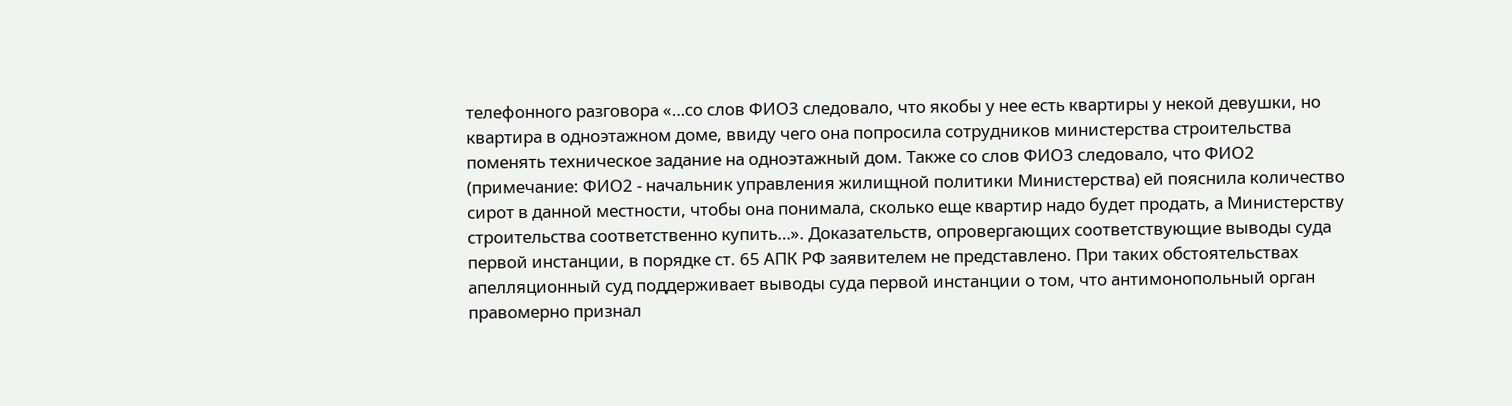телефонного разговора «…со слов ФИО3 следовало, что якобы у нее есть квартиры у некой девушки, но квартира в одноэтажном доме, ввиду чего она попросила сотрудников министерства строительства поменять техническое задание на одноэтажный дом. Также со слов ФИО3 следовало, что ФИО2 (примечание: ФИО2 - начальник управления жилищной политики Министерства) ей пояснила количество сирот в данной местности, чтобы она понимала, сколько еще квартир надо будет продать, а Министерству строительства соответственно купить…». Доказательств, опровергающих соответствующие выводы суда первой инстанции, в порядке ст. 65 АПК РФ заявителем не представлено. При таких обстоятельствах апелляционный суд поддерживает выводы суда первой инстанции о том, что антимонопольный орган правомерно признал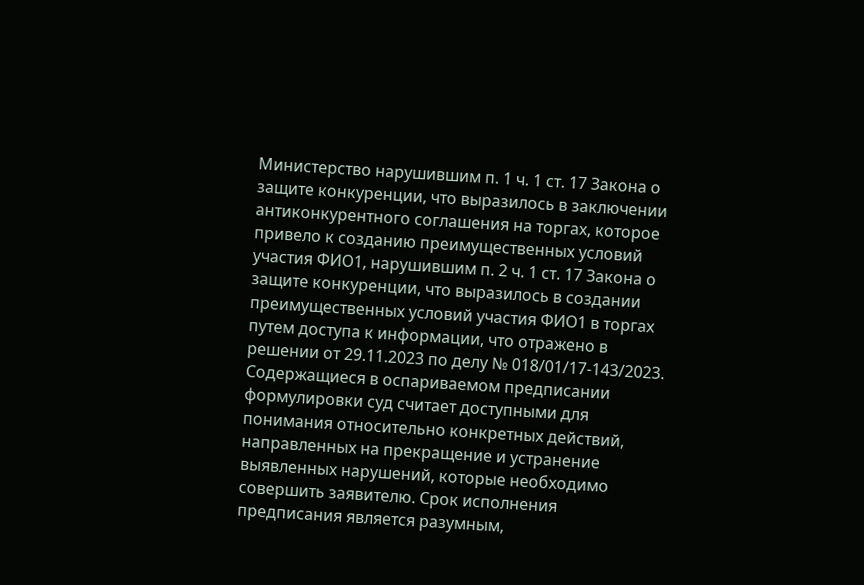Министерство нарушившим п. 1 ч. 1 ст. 17 Закона о защите конкуренции, что выразилось в заключении антиконкурентного соглашения на торгах, которое привело к созданию преимущественных условий участия ФИО1, нарушившим п. 2 ч. 1 ст. 17 Закона о защите конкуренции, что выразилось в создании преимущественных условий участия ФИО1 в торгах путем доступа к информации, что отражено в решении от 29.11.2023 по делу № 018/01/17-143/2023. Содержащиеся в оспариваемом предписании формулировки суд считает доступными для понимания относительно конкретных действий, направленных на прекращение и устранение выявленных нарушений, которые необходимо совершить заявителю. Срок исполнения предписания является разумным,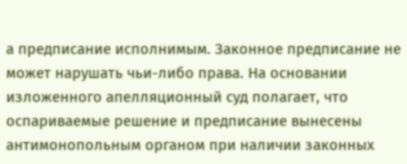а предписание исполнимым. Законное предписание не может нарушать чьи-либо права. На основании изложенного апелляционный суд полагает, что оспариваемые решение и предписание вынесены антимонопольным органом при наличии законных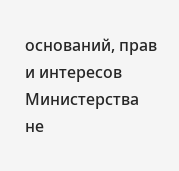оснований, прав и интересов Министерства не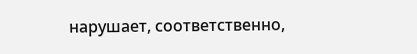нарушает, соответственно,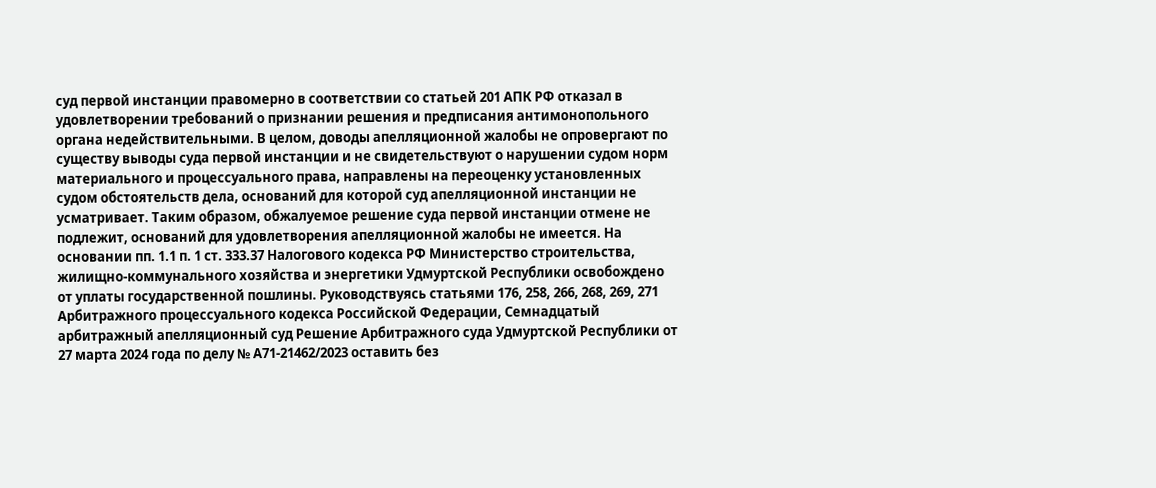суд первой инстанции правомерно в соответствии со статьей 201 АПК РФ отказал в удовлетворении требований о признании решения и предписания антимонопольного органа недействительными. В целом, доводы апелляционной жалобы не опровергают по существу выводы суда первой инстанции и не свидетельствуют о нарушении судом норм материального и процессуального права, направлены на переоценку установленных судом обстоятельств дела, оснований для которой суд апелляционной инстанции не усматривает. Таким образом, обжалуемое решение суда первой инстанции отмене не подлежит, оснований для удовлетворения апелляционной жалобы не имеется. На основании пп. 1.1 п. 1 ст. 333.37 Налогового кодекса РФ Министерство строительства, жилищно-коммунального хозяйства и энергетики Удмуртской Республики освобождено от уплаты государственной пошлины. Руководствуясь статьями 176, 258, 266, 268, 269, 271 Арбитражного процессуального кодекса Российской Федерации, Семнадцатый арбитражный апелляционный суд Решение Арбитражного суда Удмуртской Республики от 27 марта 2024 года по делу № А71-21462/2023 оставить без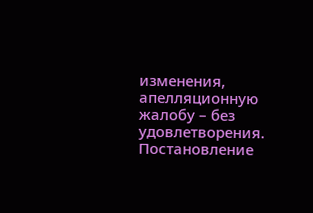изменения, апелляционную жалобу – без удовлетворения. Постановление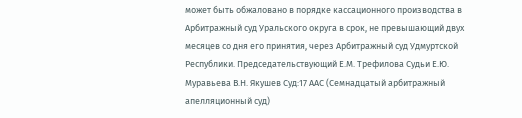может быть обжаловано в порядке кассационного производства в Арбитражный суд Уральского округа в срок, не превышающий двух месяцев со дня его принятия, через Арбитражный суд Удмуртской Республики. Председательствующий Е.М. Трефилова Судьи Е.Ю. Муравьева В.Н. Якушев Суд:17 ААС (Семнадцатый арбитражный апелляционный суд)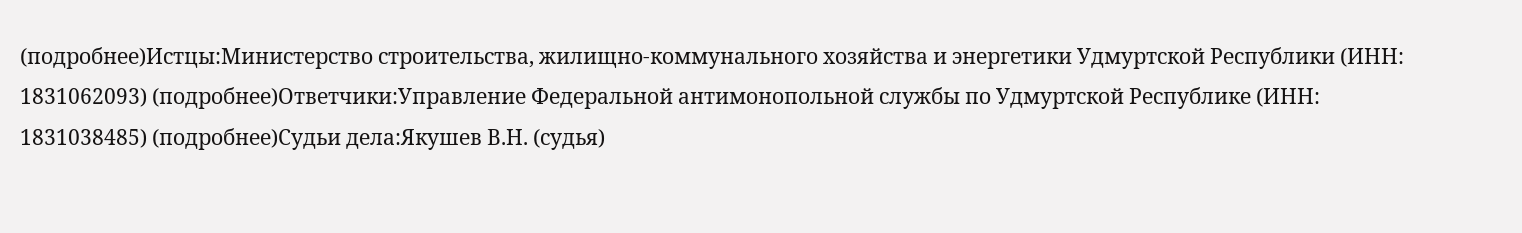(подробнее)Истцы:Министерство строительства, жилищно-коммунального хозяйства и энергетики Удмуртской Республики (ИНН: 1831062093) (подробнее)Ответчики:Управление Федеральной антимонопольной службы по Удмуртской Республике (ИНН: 1831038485) (подробнее)Судьи дела:Якушев В.Н. (судья)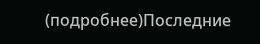(подробнее)Последние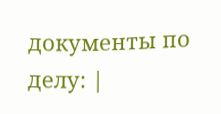документы по делу: |